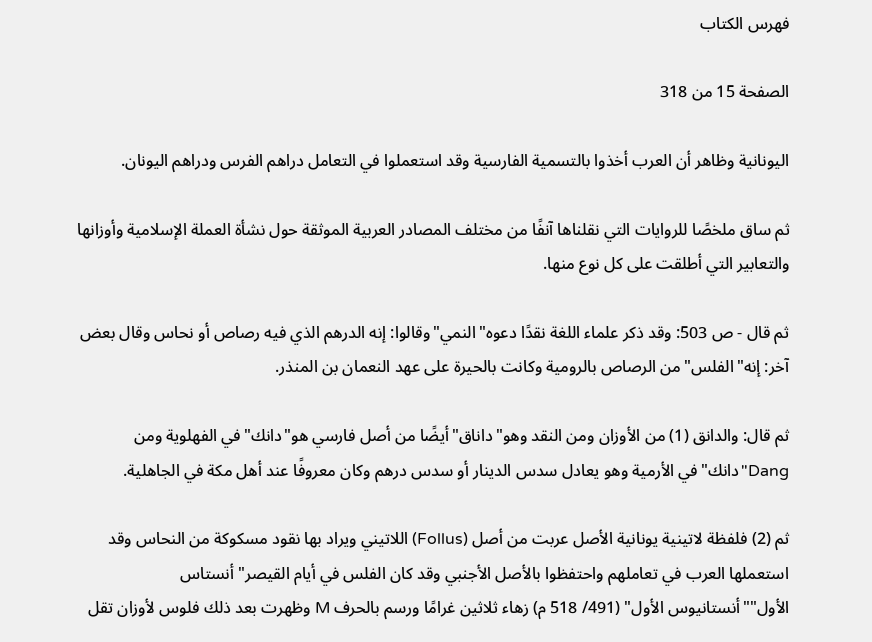فهرس الكتاب

الصفحة 15 من 318

اليونانية وظاهر أن العرب أخذوا بالتسمية الفارسية وقد استعملوا في التعامل دراهم الفرس ودراهم اليونان.

ثم ساق ملخصًا للروايات التي نقلناها آنفًا من مختلف المصادر العربية الموثقة حول نشأة العملة الإسلامية وأوزانها والتعابير التي أطلقت على كل نوع منها.

ثم قال - ص 503: وقد ذكر علماء اللغة نقدًا دعوه"النمي"وقالوا: إنه الدرهم الذي فيه رصاص أو نحاس وقال بعض آخر: إنه"الفلس"من الرصاص بالرومية وكانت بالحيرة على عهد النعمان بن المنذر.

ثم قال: والدانق (1) من الأوزان ومن النقد وهو"داناق"أيضًا من أصل فارسي هو"دانك"في الفهلوية ومن Dang"دانك"في الأرمية وهو يعادل سدس الدينار أو سدس درهم وكان معروفًا عند أهل مكة في الجاهلية.

ثم (2) فلفظة لاتينية يونانية الأصل عربت من أصل (Follus) اللاتيني ويراد بها نقود مسكوكة من النحاس وقد استعملها العرب في تعاملهم واحتفظوا بالأصل الأجنبي وقد كان الفلس في أيام القيصر"أنستاس الأول""أنستانيوس الأول" (491/ 518 م) زهاء ثلاثين غرامًا ورسم بالحرف M وظهرت بعد ذلك فلوس لأوزان تقل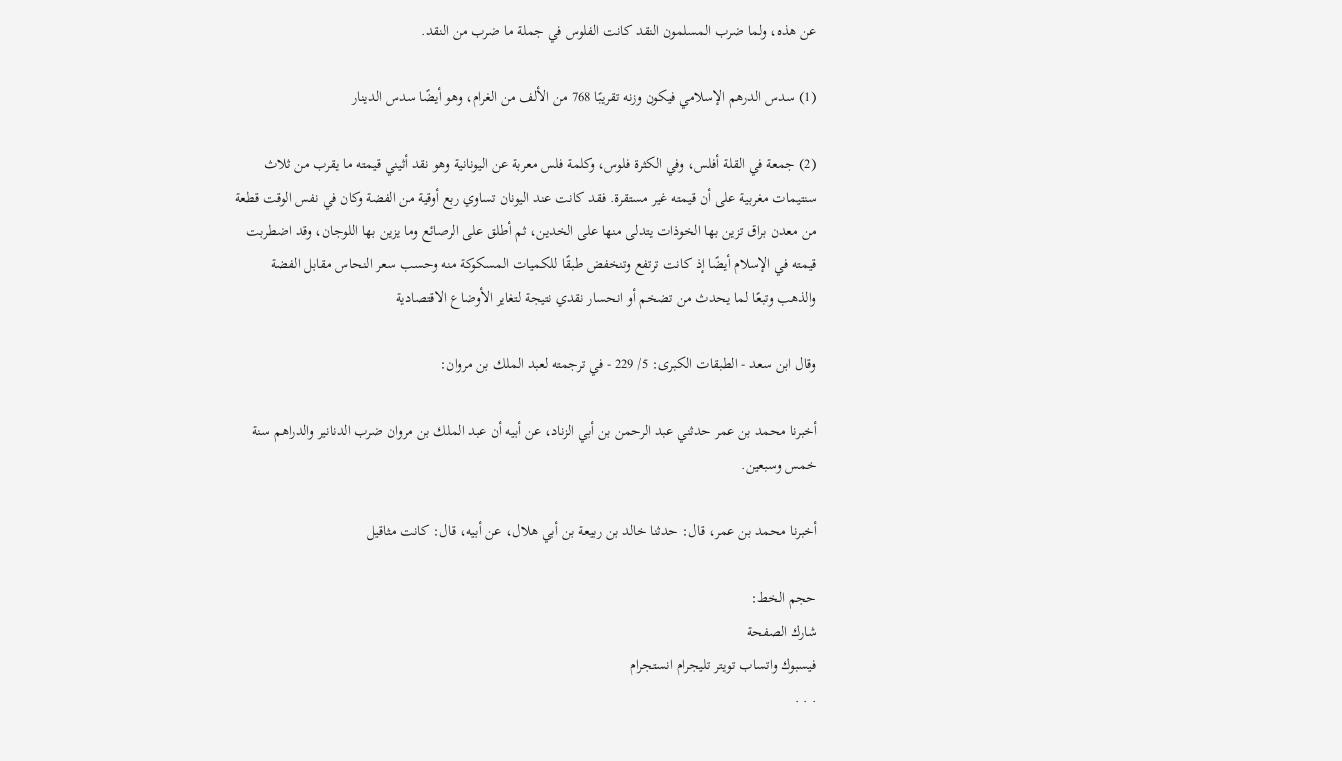عن هذه، ولما ضرب المسلمون النقد كانت الفلوس في جملة ما ضرب من النقد.

(1) سدس الدرهم الإسلامي فيكون وزنه تقريبًا 768 من الألف من الغرام، وهو أيضًا سدس الدينار

(2) جمعة في القلة أفلس، وفي الكثرة فلوس، وكلمة فلس معربة عن اليونانية وهو نقد أثيني قيمته ما يقرب من ثلاث سنتيمات مغربية على أن قيمته غير مستقرة. فقد كانت عند اليونان تساوي ربع أوقية من الفضة وكان في نفس الوقت قطعة من معدن براق تزين بها الخوذات يتدلى منها على الخدين، ثم أطلق على الرصائع وما يزين بها اللوجان، وقد اضطربت قيمته في الإسلام أيضًا إذ كانت ترتفع وتنخفض طبقًا للكميات المسكوكة منه وحسب سعر النحاس مقابل الفضة والذهب وتبعًا لما يحدث من تضخم أو انحسار نقدي نتيجة لتغاير الأوضاع الاقتصادية

وقال ابن سعد - الطبقات الكبرى: 5/ 229 - في ترجمته لعبد الملك بن مروان:

أخبرنا محمد بن عمر حدثني عبد الرحمن بن أبي الزناد، عن أبيه أن عبد الملك بن مروان ضرب الدنانير والدراهم سنة خمس وسبعين.

أخبرنا محمد بن عمر، قال: حدثنا خالد بن ربيعة بن أبي هلال، عن أبيه، قال: كانت مثاقيل

حجم الخط:
شارك الصفحة
فيسبوك واتساب تويتر تليجرام انستجرام
. . .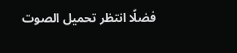فضلًا انتظر تحميل الصوت